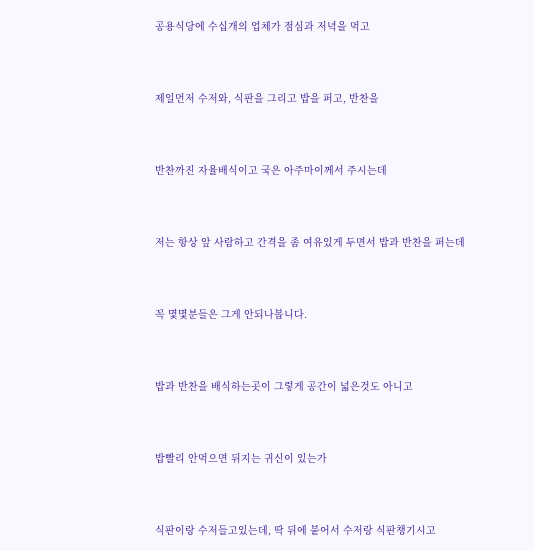공용식당에 수십개의 업체가 점심과 저녁을 먹고



제일먼저 수저와, 식판을 그리고 밥을 퍼고, 반찬을



반찬까진 자율배식이고 국은 아주마이께서 주시는데



저는 항상 앞 사람하고 간격을 좀 여유있게 두면서 밥과 반찬을 퍼는데



꼭 몇몇분들은 그게 안되나봅니다.



밥과 반찬을 배식하는곳이 그렇게 공간이 넓은것도 아니고



밥빨리 안먹으면 뒤지는 귀신이 있는가



식판이랑 수저들고있는데, 딱 뒤에 붙어서 수저랑 식판챙기시고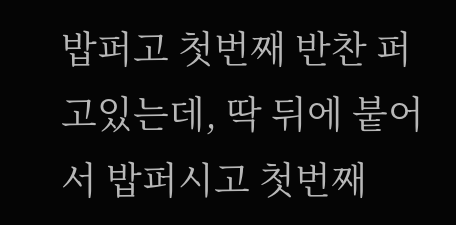밥퍼고 첫번째 반찬 퍼고있는데, 딱 뒤에 붙어서 밥퍼시고 첫번째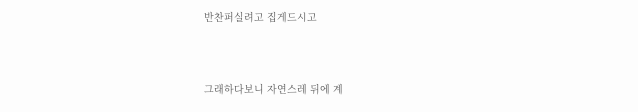반찬퍼실려고 집게드시고



그래하다보니 자연스레 뒤에 계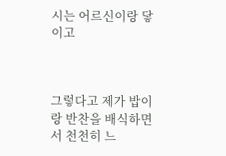시는 어르신이랑 닿이고



그렇다고 제가 밥이랑 반찬을 배식하면서 천천히 느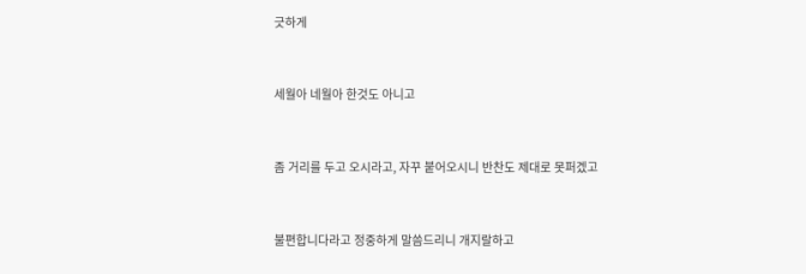긋하게



세월아 네월아 한것도 아니고



좀 거리를 두고 오시라고, 자꾸 붙어오시니 반찬도 제대로 못퍼겠고



불편합니다라고 정중하게 말씀드리니 개지랄하고